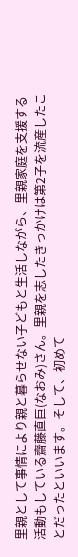里親として事情により親と暮らせない子どもと生活しながら、里親家庭を支援する活動もしている齋藤直巨(なおみ)さん。里親を志したきっかけは第2子を流産したことだったといいます。そして、初めて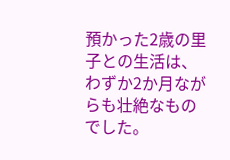預かった2歳の里子との生活は、わずか2か月ながらも壮絶なものでした。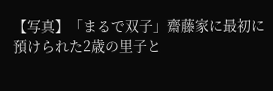【写真】「まるで双子」齋藤家に最初に預けられた2歳の里子と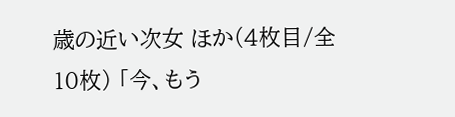歳の近い次女 ほか(4枚目/全10枚) 「今、もう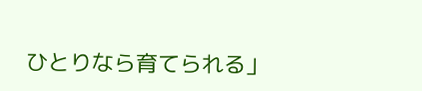ひとりなら育てられる」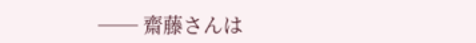── 齋藤さんは